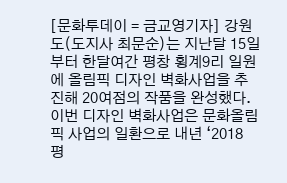[문화투데이 = 금교영기자] 강원도(도지사 최문순)는 지난달 15일부터 한달여간 평창 횡계9리 일원에 올림픽 디자인 벽화사업을 추진해 20여점의 작품을 완성했다.이번 디자인 벽화사업은 문화올림픽 사업의 일환으로 내년 ‘2018 평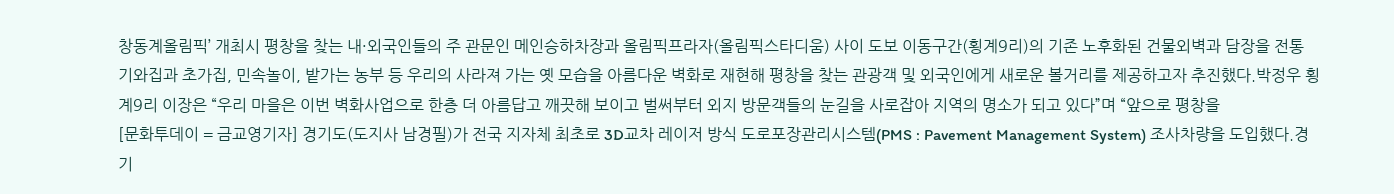창동계올림픽’ 개최시 평창을 찾는 내·외국인들의 주 관문인 메인승하차장과 올림픽프라자(올림픽스타디움) 사이 도보 이동구간(횡계9리)의 기존 노후화된 건물외벽과 담장을 전통 기와집과 초가집, 민속놀이, 밭가는 농부 등 우리의 사라져 가는 옛 모습을 아름다운 벽화로 재현해 평창을 찾는 관광객 및 외국인에게 새로운 볼거리를 제공하고자 추진했다.박정우 횡계9리 이장은 “우리 마을은 이번 벽화사업으로 한층 더 아름답고 깨끗해 보이고 벌써부터 외지 방문객들의 눈길을 사로잡아 지역의 명소가 되고 있다”며 “앞으로 평창을
[문화투데이 = 금교영기자] 경기도(도지사 남경필)가 전국 지자체 최초로 3D교차 레이저 방식 도로포장관리시스템(PMS : Pavement Management System) 조사차량을 도입했다.경기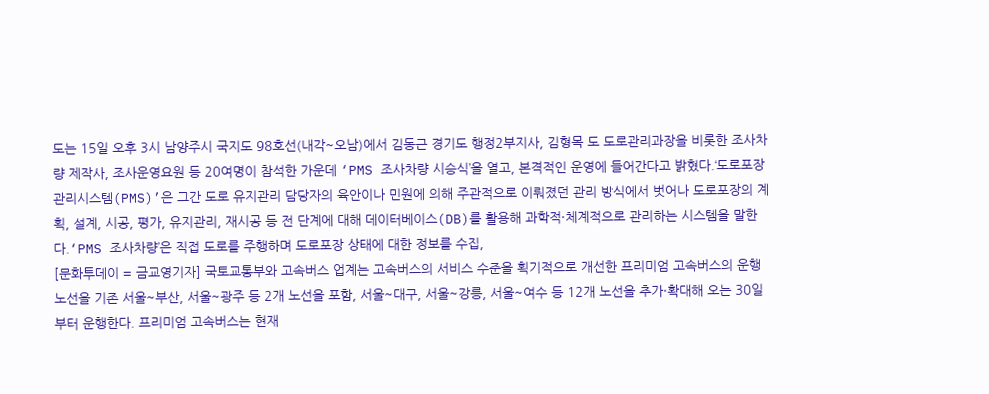도는 15일 오후 3시 남양주시 국지도 98호선(내각~오남)에서 김동근 경기도 행정2부지사, 김형목 도 도로관리과장을 비롯한 조사차량 제작사, 조사운영요원 등 20여명이 참석한 가운데 ‘PMS 조사차량 시승식’을 열고, 본격적인 운영에 들어간다고 밝혔다.‘도로포장관리시스템(PMS)’은 그간 도로 유지관리 담당자의 육안이나 민원에 의해 주관적으로 이뤄졌던 관리 방식에서 벗어나 도로포장의 계획, 설계, 시공, 평가, 유지관리, 재시공 등 전 단계에 대해 데이터베이스(DB)를 활용해 과학적·체계적으로 관리하는 시스템을 말한다.‘PMS 조사차량’은 직접 도로를 주행하며 도로포장 상태에 대한 정보를 수집,
[문화투데이 = 금교영기자] 국토교통부와 고속버스 업계는 고속버스의 서비스 수준을 획기적으로 개선한 프리미엄 고속버스의 운행노선을 기존 서울~부산, 서울~광주 등 2개 노선을 포함, 서울~대구, 서울~강릉, 서울~여수 등 12개 노선을 추가·확대해 오는 30일부터 운행한다. 프리미엄 고속버스는 현재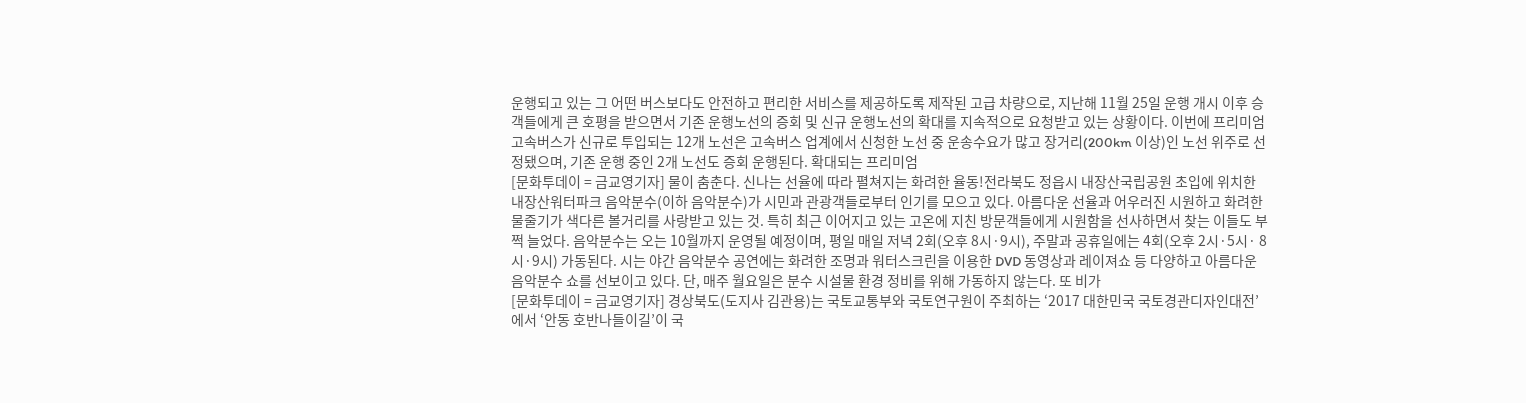운행되고 있는 그 어떤 버스보다도 안전하고 편리한 서비스를 제공하도록 제작된 고급 차량으로, 지난해 11월 25일 운행 개시 이후 승객들에게 큰 호평을 받으면서 기존 운행노선의 증회 및 신규 운행노선의 확대를 지속적으로 요청받고 있는 상황이다. 이번에 프리미엄 고속버스가 신규로 투입되는 12개 노선은 고속버스 업계에서 신청한 노선 중 운송수요가 많고 장거리(200km 이상)인 노선 위주로 선정됐으며, 기존 운행 중인 2개 노선도 증회 운행된다. 확대되는 프리미엄
[문화투데이 = 금교영기자] 물이 춤춘다. 신나는 선율에 따라 펼쳐지는 화려한 율동!전라북도 정읍시 내장산국립공원 초입에 위치한 내장산워터파크 음악분수(이하 음악분수)가 시민과 관광객들로부터 인기를 모으고 있다. 아름다운 선율과 어우러진 시원하고 화려한 물줄기가 색다른 볼거리를 사랑받고 있는 것. 특히 최근 이어지고 있는 고온에 지친 방문객들에게 시원함을 선사하면서 찾는 이들도 부쩍 늘었다. 음악분수는 오는 10월까지 운영될 예정이며, 평일 매일 저녁 2회(오후 8시·9시), 주말과 공휴일에는 4회(오후 2시·5시· 8시·9시) 가동된다. 시는 야간 음악분수 공연에는 화려한 조명과 워터스크린을 이용한 DVD 동영상과 레이져쇼 등 다양하고 아름다운 음악분수 쇼를 선보이고 있다. 단, 매주 월요일은 분수 시설물 환경 정비를 위해 가동하지 않는다. 또 비가
[문화투데이 = 금교영기자] 경상북도(도지사 김관용)는 국토교통부와 국토연구원이 주최하는 ‘2017 대한민국 국토경관디자인대전’에서 ‘안동 호반나들이길’이 국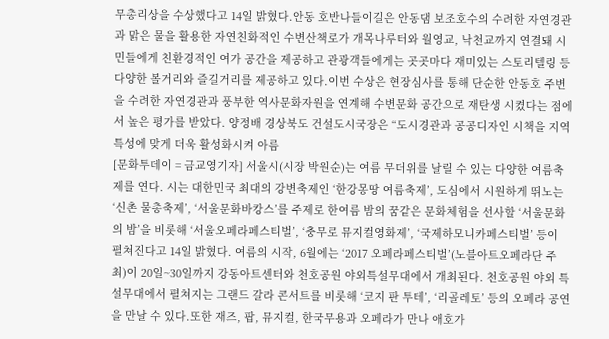무총리상을 수상했다고 14일 밝혔다.안동 호반나들이길은 안동댐 보조호수의 수려한 자연경관과 맑은 물을 활용한 자연친화적인 수변산책로가 개목나루터와 월영교, 낙천교까지 연결돼 시민들에게 친환경적인 여가 공간을 제공하고 관광객들에게는 곳곳마다 재미있는 스토리텔링 등 다양한 볼거리와 즐길거리를 제공하고 있다.이번 수상은 현장심사를 통해 단순한 안동호 주변을 수려한 자연경관과 풍부한 역사문화자원을 연계해 수변문화 공간으로 재탄생 시켰다는 점에서 높은 평가를 받았다. 양정배 경상북도 건설도시국장은 “도시경관과 공공디자인 시책을 지역 특성에 맞게 더욱 활성화시켜 아름
[문화투데이 = 금교영기자] 서울시(시장 박원순)는 여름 무더위를 날릴 수 있는 다양한 여름축제를 연다. 시는 대한민국 최대의 강변축제인 ‘한강몽땅 여름축제’, 도심에서 시원하게 뛰노는 ‘신촌 물총축제’, ‘서울문화바캉스’를 주제로 한여름 밤의 꿈같은 문화체험을 선사할 ‘서울문화의 밤’을 비롯해 ‘서울오페라페스티벌’, ‘충무로 뮤지컬영화제’, ‘국제하모니카페스티벌’ 등이 펼쳐진다고 14일 밝혔다. 여름의 시작, 6월에는 ‘2017 오페라페스티벌’(노블아트오페라단 주최)이 20일~30일까지 강동아트센터와 천호공원 야외특설무대에서 개최된다. 천호공원 야외 특설무대에서 펼쳐지는 그랜드 갈라 콘서트를 비롯해 ‘코지 판 투테’, ‘리골레토’ 등의 오페라 공연을 만날 수 있다.또한 재즈, 팝, 뮤지컬, 한국무용과 오페라가 만나 애호가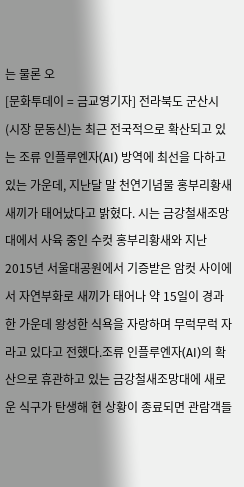는 물론 오
[문화투데이 = 금교영기자] 전라북도 군산시(시장 문동신)는 최근 전국적으로 확산되고 있는 조류 인플루엔자(AI) 방역에 최선을 다하고 있는 가운데, 지난달 말 천연기념물 홍부리황새 새끼가 태어났다고 밝혔다. 시는 금강철새조망대에서 사육 중인 수컷 홍부리황새와 지난 2015년 서울대공원에서 기증받은 암컷 사이에서 자연부화로 새끼가 태어나 약 15일이 경과한 가운데 왕성한 식욕을 자랑하며 무럭무럭 자라고 있다고 전했다.조류 인플루엔자(AI)의 확산으로 휴관하고 있는 금강철새조망대에 새로운 식구가 탄생해 현 상황이 종료되면 관람객들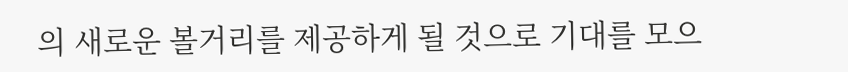의 새로운 볼거리를 제공하게 될 것으로 기대를 모으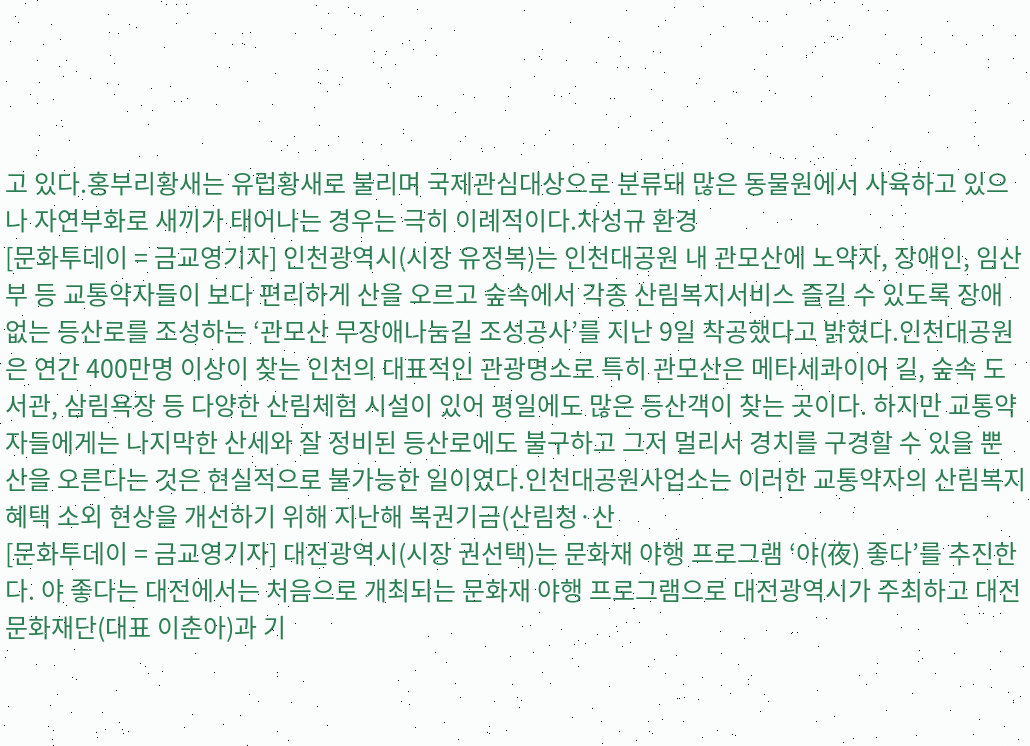고 있다.홍부리황새는 유럽황새로 불리며 국제관심대상으로 분류돼 많은 동물원에서 사육하고 있으나 자연부화로 새끼가 태어나는 경우는 극히 이례적이다.차성규 환경
[문화투데이 = 금교영기자] 인천광역시(시장 유정복)는 인천대공원 내 관모산에 노약자, 장애인, 임산부 등 교통약자들이 보다 편리하게 산을 오르고 숲속에서 각종 산림복지서비스 즐길 수 있도록 장애 없는 등산로를 조성하는 ‘관모산 무장애나눔길 조성공사’를 지난 9일 착공했다고 밝혔다.인천대공원은 연간 400만명 이상이 찾는 인천의 대표적인 관광명소로 특히 관모산은 메타세콰이어 길, 숲속 도서관, 삼림욕장 등 다양한 산림체험 시설이 있어 평일에도 많은 등산객이 찾는 곳이다. 하지만 교통약자들에게는 나지막한 산세와 잘 정비된 등산로에도 불구하고 그저 멀리서 경치를 구경할 수 있을 뿐 산을 오른다는 것은 현실적으로 불가능한 일이였다.인천대공원사업소는 이러한 교통약자의 산림복지 혜택 소외 현상을 개선하기 위해 지난해 복권기금(산림청·산
[문화투데이 = 금교영기자] 대전광역시(시장 권선택)는 문화재 야행 프로그램 ‘야(夜) 좋다’를 추진한다. 야 좋다는 대전에서는 처음으로 개최되는 문화재 야행 프로그램으로 대전광역시가 주최하고 대전문화재단(대표 이춘아)과 기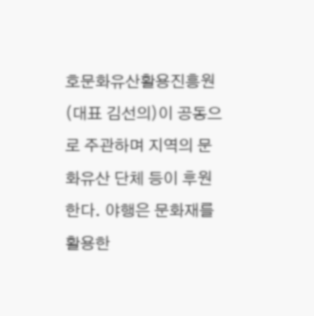호문화유산활용진흥원(대표 김선의)이 공동으로 주관하며 지역의 문화유산 단체 등이 후원한다. 야행은 문화재를 활용한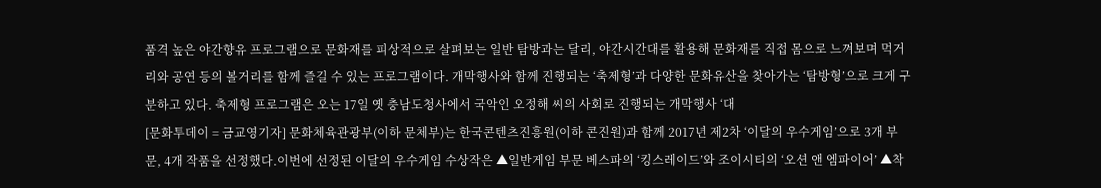품격 높은 야간향유 프로그램으로 문화재를 피상적으로 살펴보는 일반 탐방과는 달리, 야간시간대를 활용해 문화재를 직접 몸으로 느껴보며 먹거리와 공연 등의 볼거리를 함께 즐길 수 있는 프로그램이다. 개막행사와 함께 진행되는 ‘축제형’과 다양한 문화유산을 찾아가는 ‘탐방형’으로 크게 구분하고 있다. 축제형 프로그램은 오는 17일 옛 충남도청사에서 국악인 오정해 씨의 사회로 진행되는 개막행사 ‘대
[문화투데이 = 금교영기자] 문화체육관광부(이하 문체부)는 한국콘텐츠진흥원(이하 콘진원)과 함께 2017년 제2차 ‘이달의 우수게임’으로 3개 부문, 4개 작품을 선정했다.이번에 선정된 이달의 우수게임 수상작은 ▲일반게임 부문 베스파의 ‘킹스레이드’와 조이시티의 ‘오션 앤 엠파이어’ ▲착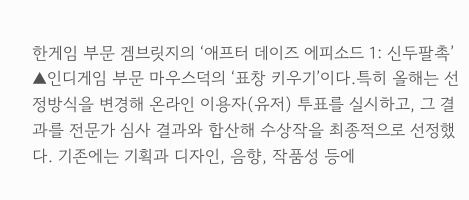한게임 부문 겜브릿지의 ‘애프터 데이즈 에피소드 1: 신두팔촉’ ▲인디게임 부문 마우스덕의 ‘표창 키우기’이다.특히 올해는 선정방식을 변경해 온라인 이용자(유저) 투표를 실시하고, 그 결과를 전문가 심사 결과와 합산해 수상작을 최종적으로 선정했다. 기존에는 기획과 디자인, 음향, 작품성 등에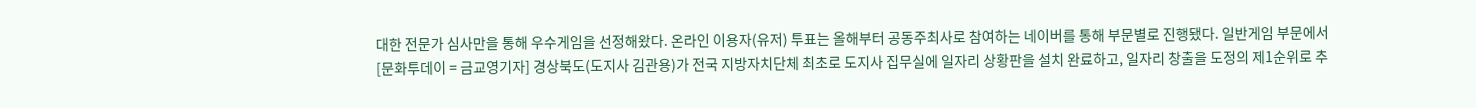대한 전문가 심사만을 통해 우수게임을 선정해왔다. 온라인 이용자(유저) 투표는 올해부터 공동주최사로 참여하는 네이버를 통해 부문별로 진행됐다. 일반게임 부문에서
[문화투데이 = 금교영기자] 경상북도(도지사 김관용)가 전국 지방자치단체 최초로 도지사 집무실에 일자리 상황판을 설치 완료하고, 일자리 창출을 도정의 제1순위로 추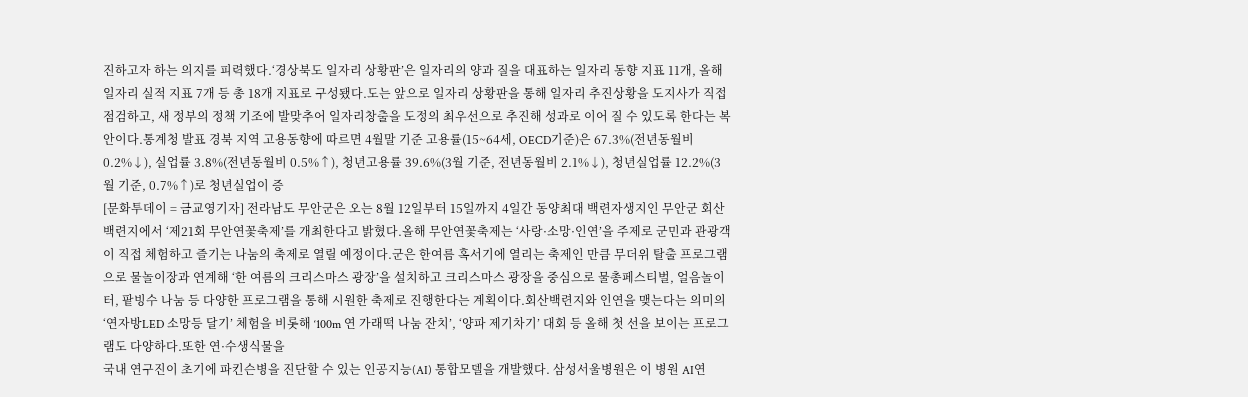진하고자 하는 의지를 피력했다.‘경상북도 일자리 상황판’은 일자리의 양과 질을 대표하는 일자리 동향 지표 11개, 올해 일자리 실적 지표 7개 등 총 18개 지표로 구성됐다.도는 앞으로 일자리 상황판을 통해 일자리 추진상황을 도지사가 직접 점검하고, 새 정부의 정책 기조에 발맞추어 일자리창출을 도정의 최우선으로 추진해 성과로 이어 질 수 있도록 한다는 복안이다.통계청 발표 경북 지역 고용동향에 따르면 4월말 기준 고용률(15~64세, OECD기준)은 67.3%(전년동월비 0.2%↓), 실업률 3.8%(전년동월비 0.5%↑), 청년고용률 39.6%(3월 기준, 전년동월비 2.1%↓), 청년실업률 12.2%(3월 기준, 0.7%↑)로 청년실업이 증
[문화투데이 = 금교영기자] 전라남도 무안군은 오는 8월 12일부터 15일까지 4일간 동양최대 백련자생지인 무안군 회산백련지에서 ‘제21회 무안연꽃축제’를 개최한다고 밝혔다.올해 무안연꽃축제는 ‘사랑·소망·인연’을 주제로 군민과 관광객이 직접 체험하고 즐기는 나눔의 축제로 열릴 예정이다.군은 한여름 혹서기에 열리는 축제인 만큼 무더위 탈출 프로그램으로 물놀이장과 연계해 ‘한 여름의 크리스마스 광장’을 설치하고 크리스마스 광장을 중심으로 물총페스티벌, 얼음놀이터, 팥빙수 나눔 등 다양한 프로그램을 통해 시원한 축제로 진행한다는 계획이다.회산백련지와 인연을 맺는다는 의미의 ‘연자방LED 소망등 달기’ 체험을 비롯해 ‘100m 연 가래떡 나눔 잔치’, ‘양파 제기차기’ 대회 등 올해 첫 선을 보이는 프로그램도 다양하다.또한 연·수생식물을
국내 연구진이 초기에 파킨슨병을 진단할 수 있는 인공지능(AI) 통합모델을 개발했다. 삼성서울병원은 이 병원 AI연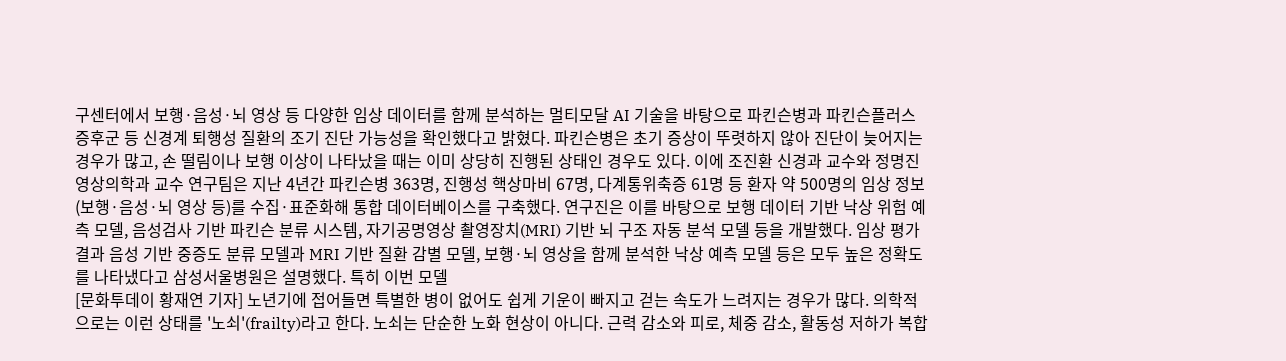구센터에서 보행·음성·뇌 영상 등 다양한 임상 데이터를 함께 분석하는 멀티모달 AI 기술을 바탕으로 파킨슨병과 파킨슨플러스 증후군 등 신경계 퇴행성 질환의 조기 진단 가능성을 확인했다고 밝혔다. 파킨슨병은 초기 증상이 뚜렷하지 않아 진단이 늦어지는 경우가 많고, 손 떨림이나 보행 이상이 나타났을 때는 이미 상당히 진행된 상태인 경우도 있다. 이에 조진환 신경과 교수와 정명진 영상의학과 교수 연구팀은 지난 4년간 파킨슨병 363명, 진행성 핵상마비 67명, 다계통위축증 61명 등 환자 약 500명의 임상 정보(보행·음성·뇌 영상 등)를 수집·표준화해 통합 데이터베이스를 구축했다. 연구진은 이를 바탕으로 보행 데이터 기반 낙상 위험 예측 모델, 음성검사 기반 파킨슨 분류 시스템, 자기공명영상 촬영장치(MRI) 기반 뇌 구조 자동 분석 모델 등을 개발했다. 임상 평가 결과 음성 기반 중증도 분류 모델과 MRI 기반 질환 감별 모델, 보행·뇌 영상을 함께 분석한 낙상 예측 모델 등은 모두 높은 정확도를 나타냈다고 삼성서울병원은 설명했다. 특히 이번 모델
[문화투데이 황재연 기자] 노년기에 접어들면 특별한 병이 없어도 쉽게 기운이 빠지고 걷는 속도가 느려지는 경우가 많다. 의학적으로는 이런 상태를 '노쇠'(frailty)라고 한다. 노쇠는 단순한 노화 현상이 아니다. 근력 감소와 피로, 체중 감소, 활동성 저하가 복합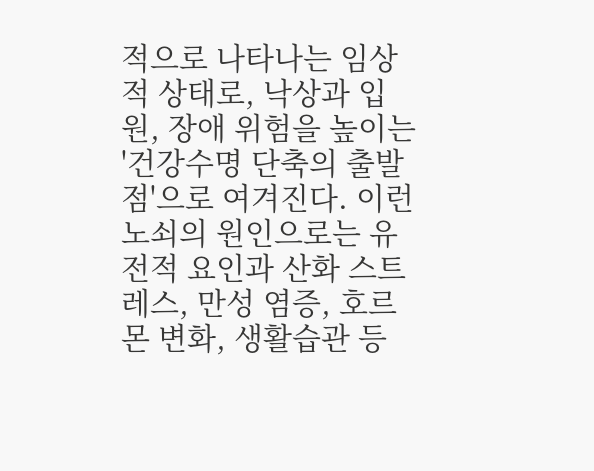적으로 나타나는 임상적 상태로, 낙상과 입원, 장애 위험을 높이는 '건강수명 단축의 출발점'으로 여겨진다. 이런 노쇠의 원인으로는 유전적 요인과 산화 스트레스, 만성 염증, 호르몬 변화, 생활습관 등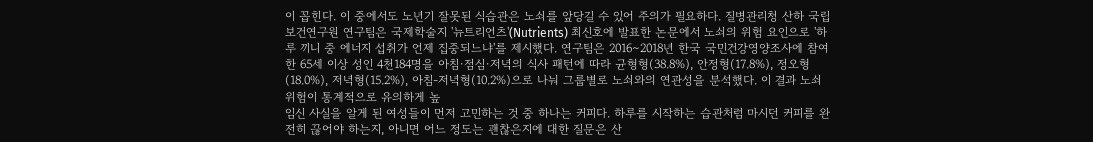이 꼽힌다. 이 중에서도 노년기 잘못된 식습관은 노쇠를 앞당길 수 있어 주의가 필요하다. 질병관리청 산하 국립보건연구원 연구팀은 국제학술지 '뉴트리언츠'(Nutrients) 최신호에 발표한 논문에서 노쇠의 위험 요인으로 '하루 끼니 중 에너지 섭취가 언제 집중되느냐'를 제시했다. 연구팀은 2016∼2018년 한국 국민건강영양조사에 참여한 65세 이상 성인 4천184명을 아침·점심·저녁의 식사 패턴에 따라 균형형(38.8%), 안정형(17.8%), 정오형(18.0%), 저녁형(15.2%), 아침-저녁형(10.2%)으로 나눠 그룹별로 노쇠와의 연관성을 분석했다. 이 결과 노쇠 위험이 통계적으로 유의하게 높
임신 사실을 알게 된 여성들이 먼저 고민하는 것 중 하나는 커피다. 하루를 시작하는 습관처럼 마시던 커피를 완전히 끊어야 하는지, 아니면 어느 정도는 괜찮은지에 대한 질문은 산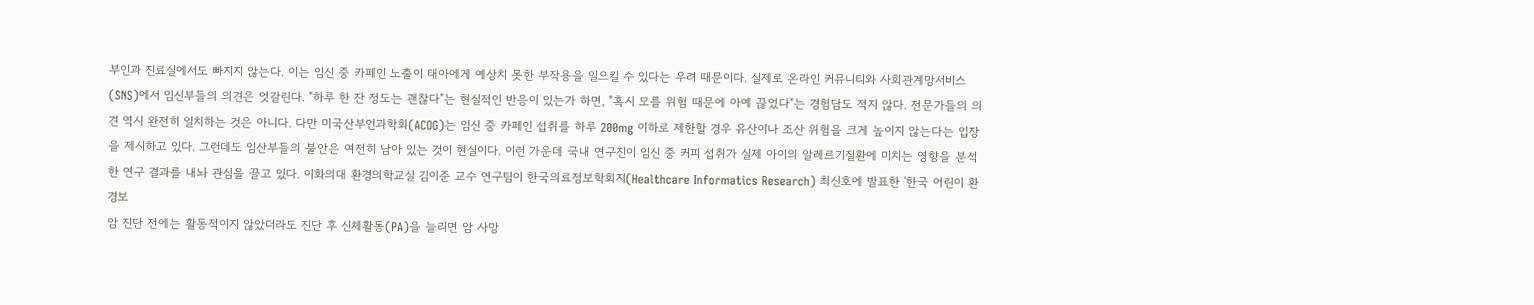부인과 진료실에서도 빠지지 않는다. 이는 임신 중 카페인 노출이 태아에게 예상치 못한 부작용을 일으킬 수 있다는 우려 때문이다. 실제로 온라인 커뮤니티와 사회관계망서비스(SNS)에서 임신부들의 의견은 엇갈린다. "하루 한 잔 정도는 괜찮다"는 현실적인 반응이 있는가 하면, "혹시 모를 위험 때문에 아예 끊었다"는 경험담도 적지 않다. 전문가들의 의견 역시 완전히 일치하는 것은 아니다. 다만 미국산부인과학회(ACOG)는 임신 중 카페인 섭취를 하루 200mg 이하로 제한할 경우 유산이나 조산 위험을 크게 높이지 않는다는 입장을 제시하고 있다. 그런데도 임산부들의 불안은 여전히 남아 있는 것이 현실이다. 이런 가운데 국내 연구진이 임신 중 커피 섭취가 실제 아이의 알레르기질환에 미치는 영향을 분석한 연구 결과를 내놔 관심을 끌고 있다. 이화의대 환경의학교실 김이준 교수 연구팀이 한국의료정보학회지(Healthcare Informatics Research) 최신호에 발표한 '한국 어린이 환경보
암 진단 전에는 활동적이지 않았더라도 진단 후 신체활동(PA)을 늘리면 암 사망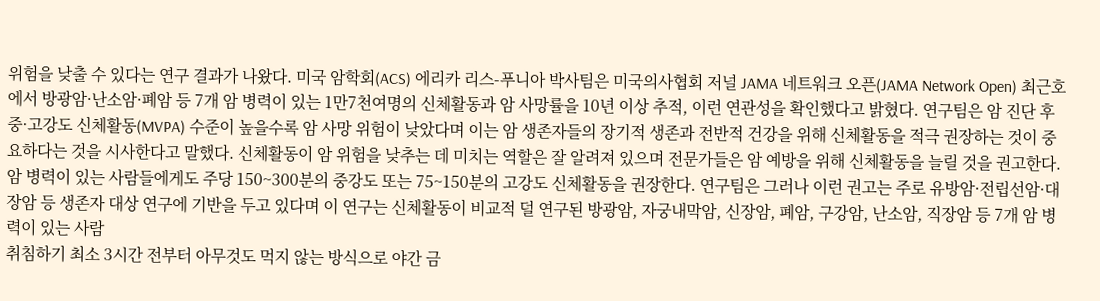위험을 낮출 수 있다는 연구 결과가 나왔다. 미국 암학회(ACS) 에리카 리스-푸니아 박사팀은 미국의사협회 저널 JAMA 네트워크 오픈(JAMA Network Open) 최근호에서 방광암·난소암·폐암 등 7개 암 병력이 있는 1만7천여명의 신체활동과 암 사망률을 10년 이상 추적, 이런 연관성을 확인했다고 밝혔다. 연구팀은 암 진단 후 중·고강도 신체활동(MVPA) 수준이 높을수록 암 사망 위험이 낮았다며 이는 암 생존자들의 장기적 생존과 전반적 건강을 위해 신체활동을 적극 권장하는 것이 중요하다는 것을 시사한다고 말했다. 신체활동이 암 위험을 낮추는 데 미치는 역할은 잘 알려져 있으며 전문가들은 암 예방을 위해 신체활동을 늘릴 것을 권고한다. 암 병력이 있는 사람들에게도 주당 150~300분의 중강도 또는 75~150분의 고강도 신체활동을 권장한다. 연구팀은 그러나 이런 권고는 주로 유방암·전립선암·대장암 등 생존자 대상 연구에 기반을 두고 있다며 이 연구는 신체활동이 비교적 덜 연구된 방광암, 자궁내막암, 신장암, 폐암, 구강암, 난소암, 직장암 등 7개 암 병력이 있는 사람
취침하기 최소 3시간 전부터 아무것도 먹지 않는 방식으로 야간 금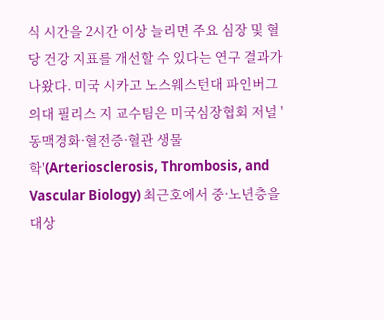식 시간을 2시간 이상 늘리면 주요 심장 및 혈당 건강 지표를 개선할 수 있다는 연구 결과가 나왔다. 미국 시카고 노스웨스턴대 파인버그의대 필리스 지 교수팀은 미국심장협회 저널 '동맥경화·혈전증·혈관 생물학'(Arteriosclerosis, Thrombosis, and Vascular Biology) 최근호에서 중·노년층을 대상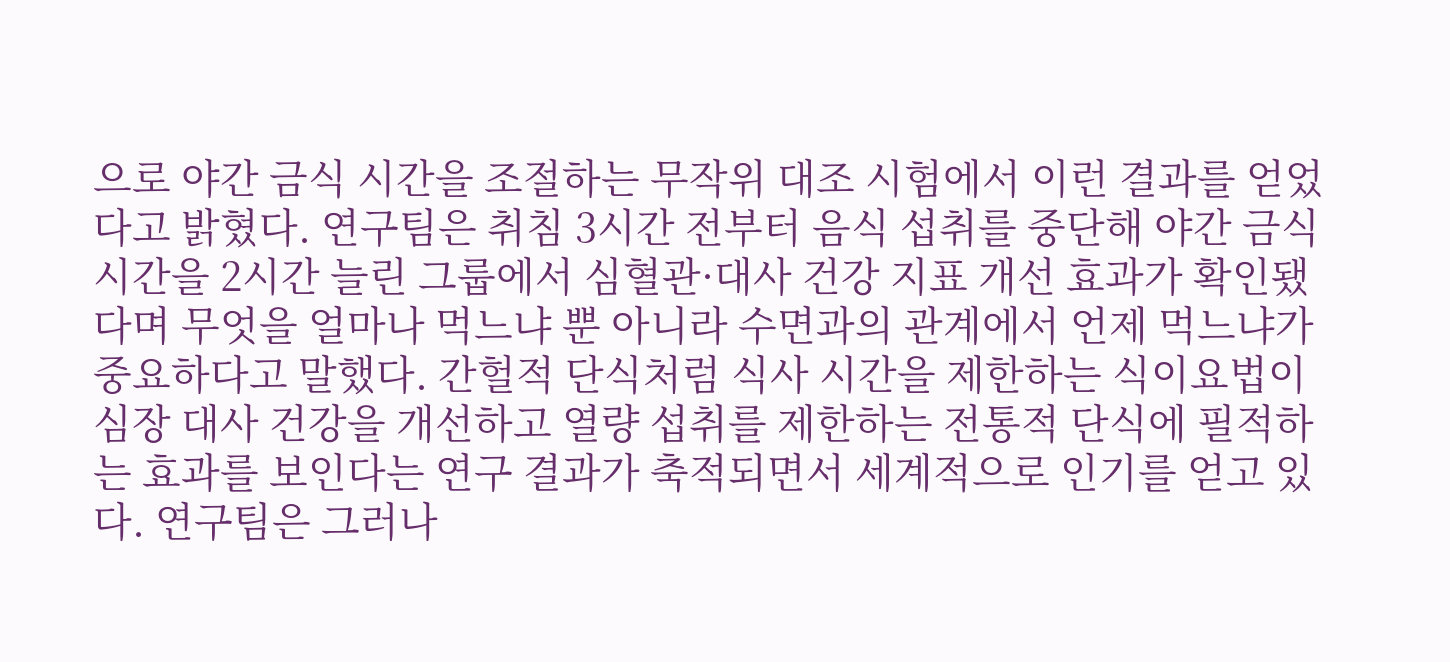으로 야간 금식 시간을 조절하는 무작위 대조 시험에서 이런 결과를 얻었다고 밝혔다. 연구팀은 취침 3시간 전부터 음식 섭취를 중단해 야간 금식 시간을 2시간 늘린 그룹에서 심혈관·대사 건강 지표 개선 효과가 확인됐다며 무엇을 얼마나 먹느냐 뿐 아니라 수면과의 관계에서 언제 먹느냐가 중요하다고 말했다. 간헐적 단식처럼 식사 시간을 제한하는 식이요법이 심장 대사 건강을 개선하고 열량 섭취를 제한하는 전통적 단식에 필적하는 효과를 보인다는 연구 결과가 축적되면서 세계적으로 인기를 얻고 있다. 연구팀은 그러나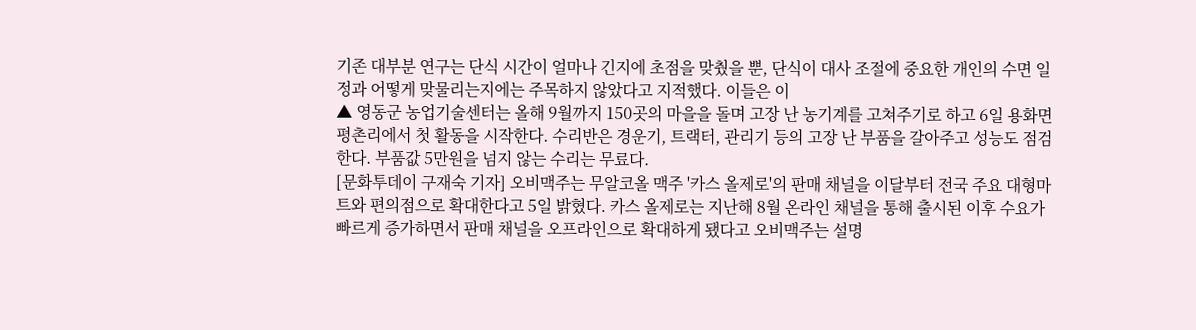기존 대부분 연구는 단식 시간이 얼마나 긴지에 초점을 맞췄을 뿐, 단식이 대사 조절에 중요한 개인의 수면 일정과 어떻게 맞물리는지에는 주목하지 않았다고 지적했다. 이들은 이
▲ 영동군 농업기술센터는 올해 9월까지 150곳의 마을을 돌며 고장 난 농기계를 고쳐주기로 하고 6일 용화면 평촌리에서 첫 활동을 시작한다. 수리반은 경운기, 트랙터, 관리기 등의 고장 난 부품을 갈아주고 성능도 점검한다. 부품값 5만원을 넘지 않는 수리는 무료다.
[문화투데이 구재숙 기자] 오비맥주는 무알코올 맥주 '카스 올제로'의 판매 채널을 이달부터 전국 주요 대형마트와 편의점으로 확대한다고 5일 밝혔다. 카스 올제로는 지난해 8월 온라인 채널을 통해 출시된 이후 수요가 빠르게 증가하면서 판매 채널을 오프라인으로 확대하게 됐다고 오비맥주는 설명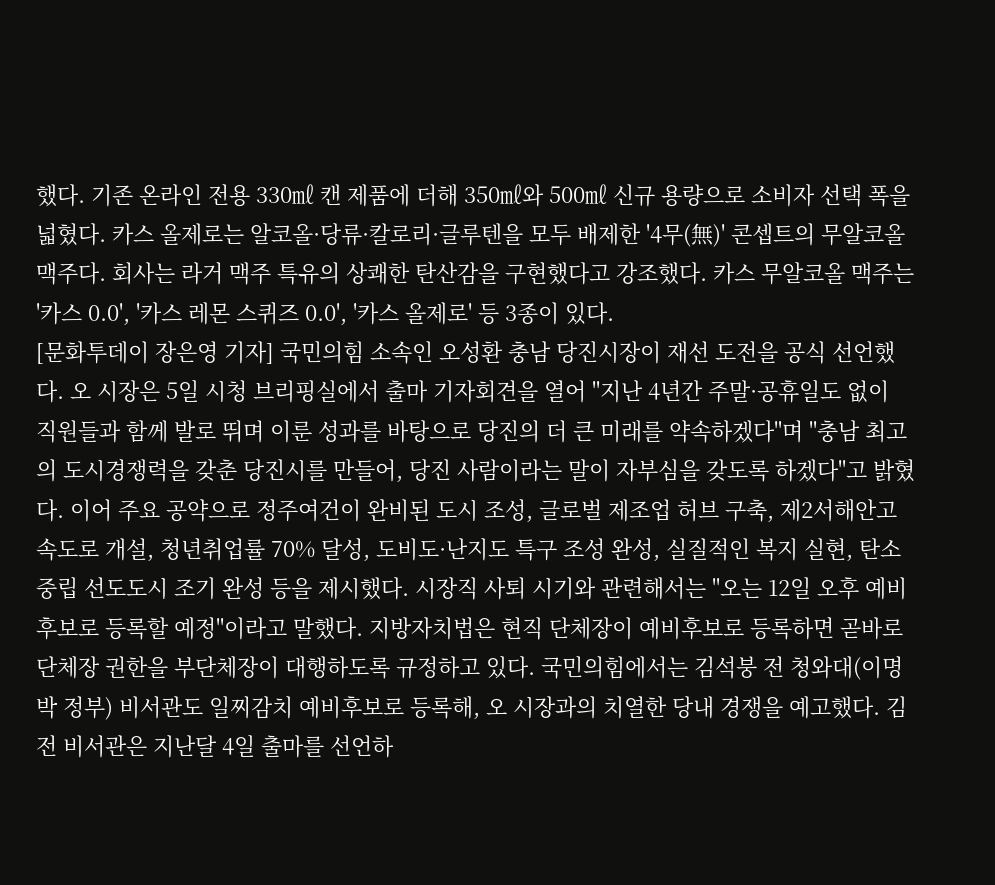했다. 기존 온라인 전용 330㎖ 캔 제품에 더해 350㎖와 500㎖ 신규 용량으로 소비자 선택 폭을 넓혔다. 카스 올제로는 알코올·당류·칼로리·글루텐을 모두 배제한 '4무(無)' 콘셉트의 무알코올 맥주다. 회사는 라거 맥주 특유의 상쾌한 탄산감을 구현했다고 강조했다. 카스 무알코올 맥주는 '카스 0.0', '카스 레몬 스퀴즈 0.0', '카스 올제로' 등 3종이 있다.
[문화투데이 장은영 기자] 국민의힘 소속인 오성환 충남 당진시장이 재선 도전을 공식 선언했다. 오 시장은 5일 시청 브리핑실에서 출마 기자회견을 열어 "지난 4년간 주말·공휴일도 없이 직원들과 함께 발로 뛰며 이룬 성과를 바탕으로 당진의 더 큰 미래를 약속하겠다"며 "충남 최고의 도시경쟁력을 갖춘 당진시를 만들어, 당진 사람이라는 말이 자부심을 갖도록 하겠다"고 밝혔다. 이어 주요 공약으로 정주여건이 완비된 도시 조성, 글로벌 제조업 허브 구축, 제2서해안고속도로 개설, 청년취업률 70% 달성, 도비도·난지도 특구 조성 완성, 실질적인 복지 실현, 탄소중립 선도도시 조기 완성 등을 제시했다. 시장직 사퇴 시기와 관련해서는 "오는 12일 오후 예비후보로 등록할 예정"이라고 말했다. 지방자치법은 현직 단체장이 예비후보로 등록하면 곧바로 단체장 권한을 부단체장이 대행하도록 규정하고 있다. 국민의힘에서는 김석붕 전 청와대(이명박 정부) 비서관도 일찌감치 예비후보로 등록해, 오 시장과의 치열한 당내 경쟁을 예고했다. 김 전 비서관은 지난달 4일 출마를 선언하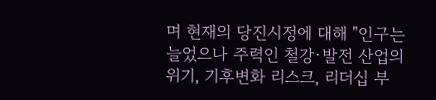며 현재의 당진시정에 대해 "인구는 늘었으나 주력인 철강·발전 산업의 위기, 기후변화 리스크, 리더십 부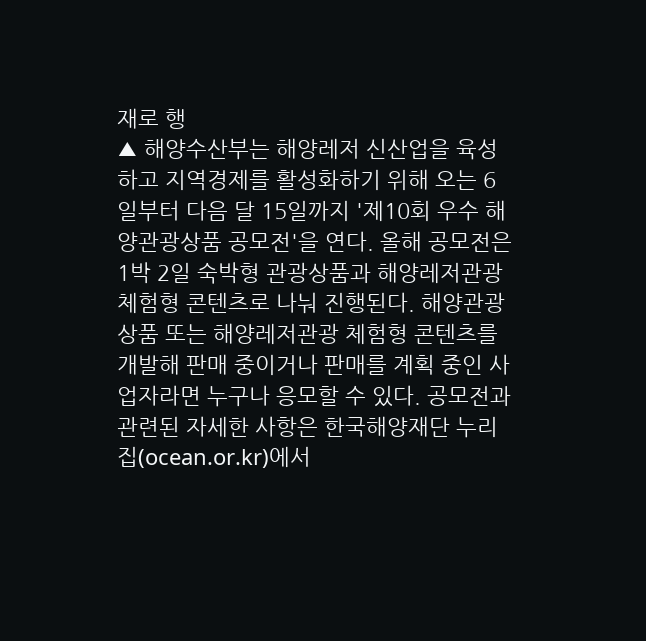재로 행
▲ 해양수산부는 해양레저 신산업을 육성하고 지역경제를 활성화하기 위해 오는 6일부터 다음 달 15일까지 '제10회 우수 해양관광상품 공모전'을 연다. 올해 공모전은 1박 2일 숙박형 관광상품과 해양레저관광 체험형 콘텐츠로 나눠 진행된다. 해양관광상품 또는 해양레저관광 체험형 콘텐츠를 개발해 판매 중이거나 판매를 계획 중인 사업자라면 누구나 응모할 수 있다. 공모전과 관련된 자세한 사항은 한국해양재단 누리집(ocean.or.kr)에서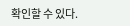확인할 수 있다.